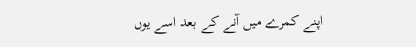اپنے کمرے میں آنے کے بعد اسے یوں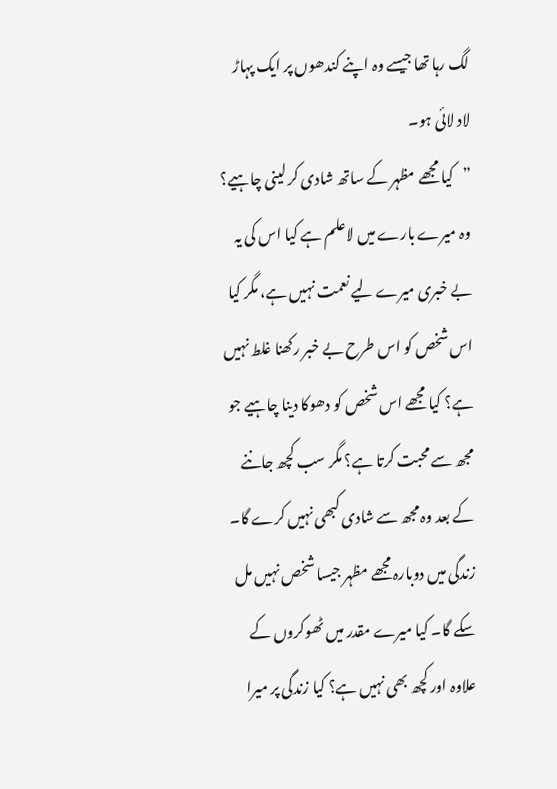لگ رہا تھا جیسے وہ اپنے کندھوں پر ایک پہاڑ لاد لائی ہو۔
”کیا مجھے مظہر کے ساتھ شادی کر لینی چاہیے؟ وہ میرے بارے میں لاعلم ہے کیا اس کی یہ بے خبری میرے لیے نعمت نہیں ہے، مگر کیا اس شخص کو اس طرح بے خبر رکھنا غلط نہیں ہے؟ کیا مجھے اس شخص کو دھوکا دینا چاہیے جو مجھ سے محبت کرتا ہے؟ مگر سب کچھ جاننے کے بعد وہ مجھ سے شادی کبھی نہیں کرے گا۔ زندگی میں دوبارہ مجھے مظہر جیسا شخص نہیں مل سکے گا۔ کیا میرے مقدر میں ٹھوکروں کے علاوہ اور کچھ بھی نہیں ہے؟ کیا زندگی پر میرا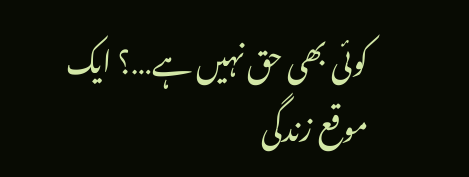کوئی بھی حق نہیں ہے…؟ ایک موقع زندگی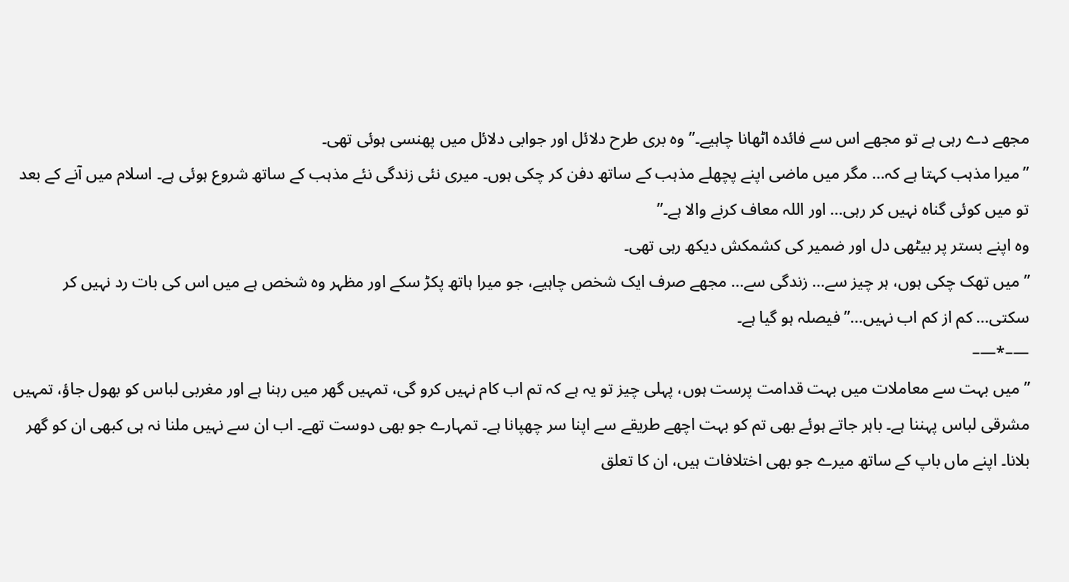مجھے دے رہی ہے تو مجھے اس سے فائدہ اٹھانا چاہیے۔” وہ بری طرح دلائل اور جوابی دلائل میں پھنسی ہوئی تھی۔
”میرا مذہب کہتا ہے کہ… مگر میں ماضی اپنے پچھلے مذہب کے ساتھ دفن کر چکی ہوں۔ میری نئی زندگی نئے مذہب کے ساتھ شروع ہوئی ہے۔ اسلام میں آنے کے بعد تو میں کوئی گناہ نہیں کر رہی… اور اللہ معاف کرنے والا ہے۔”
وہ اپنے بستر پر بیٹھی دل اور ضمیر کی کشمکش دیکھ رہی تھی۔
”میں تھک چکی ہوں، ہر چیز سے… زندگی سے… مجھے صرف ایک شخص چاہیے، جو میرا ہاتھ پکڑ سکے اور مظہر وہ شخص ہے میں اس کی بات رد نہیں کر سکتی… کم از کم اب نہیں…” فیصلہ ہو گیا ہے۔
—–*—–
”میں بہت سے معاملات میں بہت قدامت پرست ہوں، پہلی چیز تو یہ ہے کہ تم اب کام نہیں کرو گی، تمہیں گھر میں رہنا ہے اور مغربی لباس کو بھول جاؤ، تمہیں مشرقی لباس پہننا ہے۔ باہر جاتے ہوئے بھی تم کو بہت اچھے طریقے سے اپنا سر چھپانا ہے۔ تمہارے جو بھی دوست تھے۔ اب ان سے نہیں ملنا نہ ہی کبھی ان کو گھر بلانا۔ اپنے ماں باپ کے ساتھ میرے جو بھی اختلافات ہیں، ان کا تعلق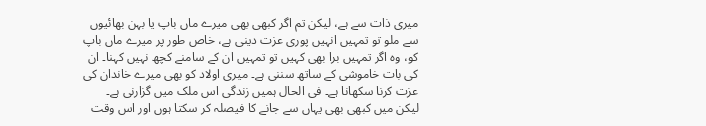میری ذات سے ہے، لیکن تم اگر کبھی بھی میرے ماں باپ یا بہن بھائیوں سے ملو تو تمہیں انہیں پوری عزت دینی ہے، خاص طور پر میرے ماں باپ کو، وہ اگر تمہیں برا بھی کہیں تو تمہیں ان کے سامنے کچھ نہیں کہنا۔ ان کی بات خاموشی کے ساتھ سننی ہے۔ میری اولاد کو بھی میرے خاندان کی عزت کرنا سکھانا ہے۔ فی الحال ہمیں زندگی اس ملک میں گزارنی ہے۔ لیکن میں کبھی بھی یہاں سے جانے کا فیصلہ کر سکتا ہوں اور اس وقت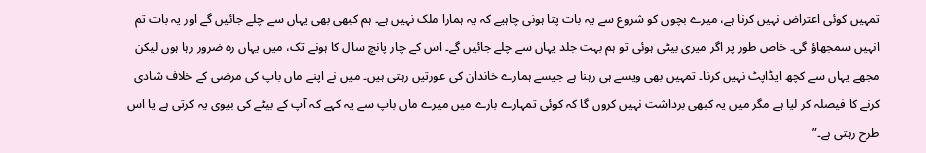تمہیں کوئی اعتراض نہیں کرنا ہے، میرے بچوں کو شروع سے یہ بات پتا ہونی چاہیے کہ یہ ہمارا ملک نہیں ہے۔ ہم کبھی بھی یہاں سے چلے جائیں گے اور یہ بات تم انہیں سمجھاؤ گی۔ خاص طور پر اگر میری بیٹی ہوئی تو ہم بہت جلد یہاں سے چلے جائیں گے۔ اس کے چار پانچ سال کا ہونے تک، میں یہاں رہ ضرور رہا ہوں لیکن مجھے یہاں سے کچھ ایڈاپٹ نہیں کرنا۔ تمہیں بھی ویسے ہی رہنا ہے جیسے ہمارے خاندان کی عورتیں رہتی ہیں۔ میں نے اپنے ماں باپ کی مرضی کے خلاف شادی کرنے کا فیصلہ کر لیا ہے مگر میں یہ کبھی برداشت نہیں کروں گا کہ کوئی تمہارے بارے میں میرے ماں باپ سے یہ کہے کہ آپ کے بیٹے کی بیوی یہ کرتی ہے یا اس طرح رہتی ہے۔”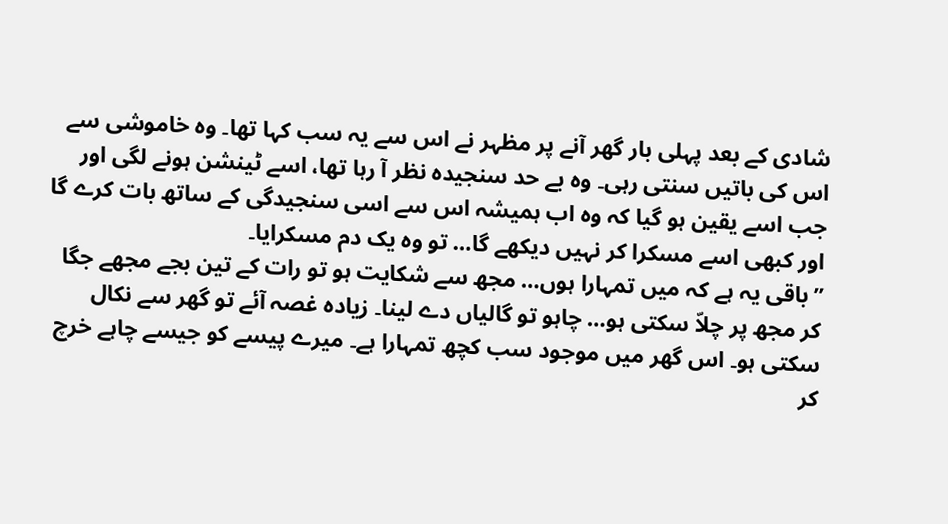شادی کے بعد پہلی بار گھر آنے پر مظہر نے اس سے یہ سب کہا تھا۔ وہ خاموشی سے اس کی باتیں سنتی رہی۔ وہ بے حد سنجیدہ نظر آ رہا تھا، اسے ٹینشن ہونے لگی اور جب اسے یقین ہو گیا کہ وہ اب ہمیشہ اس سے اسی سنجیدگی کے ساتھ بات کرے گا اور کبھی اسے مسکرا کر نہیں دیکھے گا… تو وہ یک دم مسکرایا۔
”باقی یہ ہے کہ میں تمہارا ہوں… مجھ سے شکایت ہو تو رات کے تین بجے مجھے جگا کر مجھ پر چلاّ سکتی ہو… چاہو تو گالیاں دے لینا۔ زیادہ غصہ آئے تو گھر سے نکال سکتی ہو۔ اس گھر میں موجود سب کچھ تمہارا ہے۔ میرے پیسے کو جیسے چاہے خرچ کر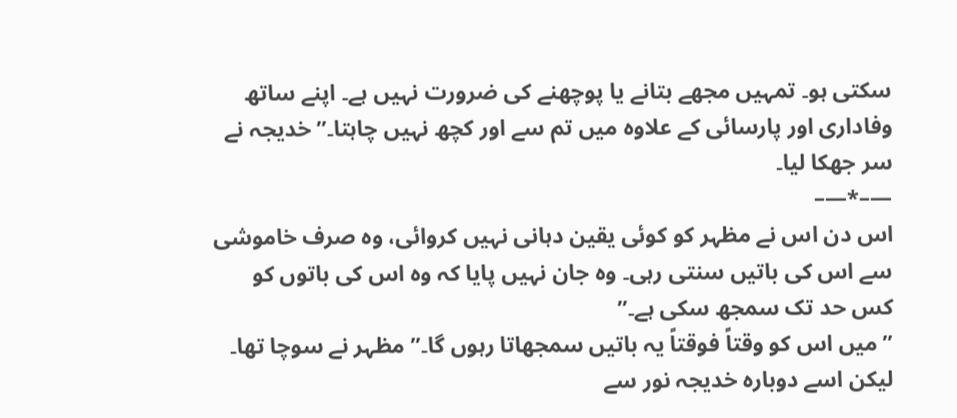سکتی ہو۔ تمہیں مجھے بتانے یا پوچھنے کی ضرورت نہیں ہے۔ اپنے ساتھ وفاداری اور پارسائی کے علاوہ میں تم سے اور کچھ نہیں چاہتا۔” خدیجہ نے سر جھکا لیا۔
—–*—–
اس دن اس نے مظہر کو کوئی یقین دہانی نہیں کروائی، وہ صرف خاموشی سے اس کی باتیں سنتی رہی۔ وہ جان نہیں پایا کہ وہ اس کی باتوں کو کس حد تک سمجھ سکی ہے۔”
”میں اس کو وقتاً فوقتاً یہ باتیں سمجھاتا رہوں گا۔” مظہر نے سوچا تھا۔
لیکن اسے دوبارہ خدیجہ نور سے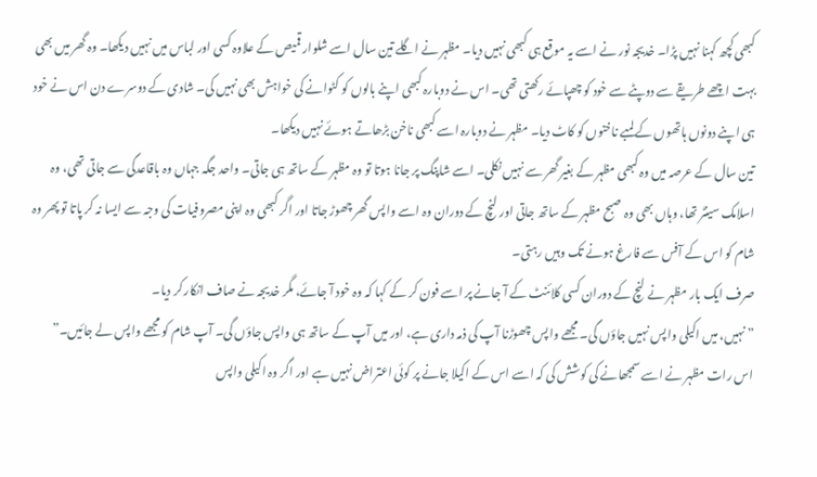کبھی کچھ کہنا نہیں پڑا۔ خدیجہ نور نے اسے یہ موقع ہی کبھی نہیں دیا۔ مظہر نے اگلے تین سال اسے شلوار قمیص کے علاوہ کسی اور لباس میں نہیں دیکھا۔ وہ گھر میں بھی بہت اچھے طریقے سے دوپٹے سے خود کو چھپائے رکھتی تھی۔ اس نے دوبارہ کبھی اپنے بالوں کو کٹوانے کی خواہش بھی نہیں کی۔ شادی کے دوسرے دن اس نے خود ہی اپنے دونوں ہاتھوں کے لمبے ناخنوں کو کاٹ دیا۔ مظہر نے دوبارہ اسے کبھی ناخن بڑھاتے ہوئے نہیں دیکھا۔
تین سال کے عرصہ میں وہ کبھی مظہر کے بغیر گھر سے نہیں نکلی۔ اسے شاپنگ پر جانا ہوتا تو وہ مظہر کے ساتھ ہی جاتی۔ واحد جگہ جہاں وہ باقاعدگی سے جاتی تھی، وہ اسلامک سینٹر تھا، وہاں بھی وہ صبح مظہر کے ساتھ جاتی اور لنچ کے دوران وہ اسے واپس گھر چھوڑ جاتا اور اگر کبھی وہ اپنی مصروفیات کی وجہ سے ایسا نہ کر پاتا تو پھر وہ شام کو اس کے آفس سے فارغ ہونے تک وہیں رہتی۔
صرف ایک بار مظہر نے لنچ کے دوران کسی کلائنٹ کے آ جانے پر اسے فون کر کے کہا کہ وہ خود آ جائے، مگر خدیجہ نے صاف انکار کر دیا۔
”نہیں، میں اکیلی واپس نہیں جاؤں گی۔ مجھے واپس چھوڑنا آپ کی ذمہ داری ہے، اور میں آپ کے ساتھ ہی واپس جاؤں گی۔ آپ شام کو مجھے واپس لے جائیں۔”
اس رات مظہر نے اسے سمجھانے کی کوشش کی کہ اسے اس کے اکیلا جانے پر کوئی اعتراض نہیں ہے اور اگر وہ اکیلی واپس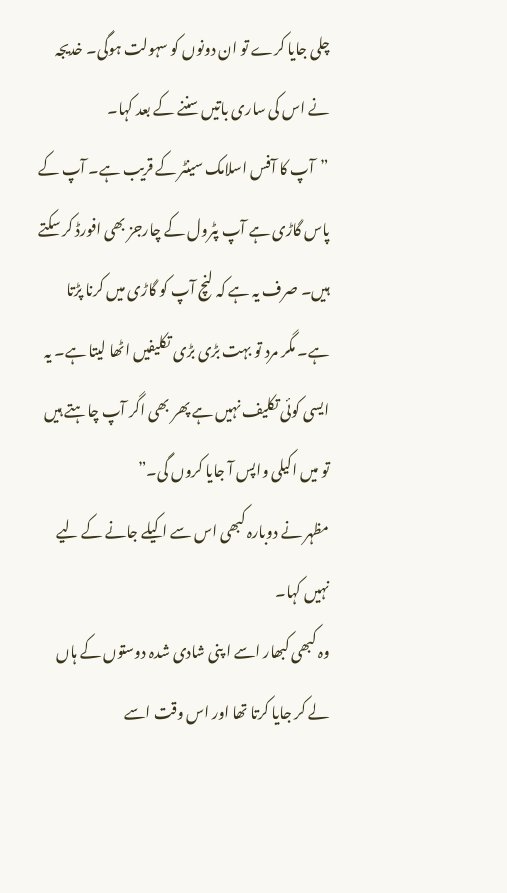چلی جایا کرے تو ان دونوں کو سہولت ہوگی۔ خدیجہ نے اس کی ساری باتیں سننے کے بعد کہا۔
”آپ کا آفس اسلامک سینٹر کے قریب ہے۔ آپ کے پاس گاڑی ہے آپ پٹرول کے چارجز بھی افورڈ کر سکتے ہیں۔ صرف یہ ہے کہ لنچ آپ کو گاڑی میں کرنا پڑتا ہے۔ مگر مرد تو بہت بڑی بڑی تکلیفیں اٹھا لیتا ہے۔ یہ ایسی کوئی تکلیف نہیں ہے پھر بھی اگر آپ چاہتے ہیں تو میں اکیلی واپس آ جایا کروں گی۔”
مظہر نے دوبارہ کبھی اس سے اکیلے جانے کے لیے نہیں کہا۔
وہ کبھی کبھار اسے ا پنی شادی شدہ دوستوں کے ہاں لے کر جایا کرتا تھا اور اس وقت اسے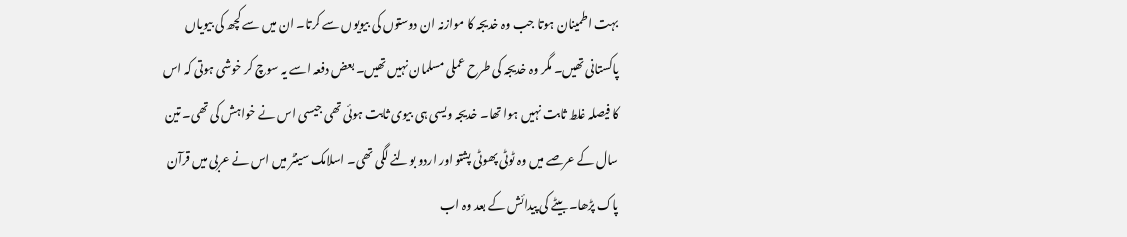بہت اطمینان ہوتا جب وہ خدیجہ کا موازنہ ان دوستوں کی بیویوں سے کرتا۔ ان میں سے کچھ کی بیویاں پاکستانی تھیں۔ مگر وہ خدیجہ کی طرح عملی مسلمان نہیں تھیں۔ بعض دفعہ اسے یہ سوچ کر خوشی ہوتی کہ اس کا فیصلہ غلط ثابت نہیں ہوا تھا۔ خدیجہ ویسی ہی بیوی ثابت ہوئی تھی جیسی اس نے خواہش کی تھی۔ تین سال کے عرصے میں وہ ٹوٹی پھوٹی پشتو اور اردو بولنے لگی تھی۔ اسلامک سینٹر میں اس نے عربی میں قرآن پاک پڑھا۔ بیٹے کی پیدائش کے بعد وہ اب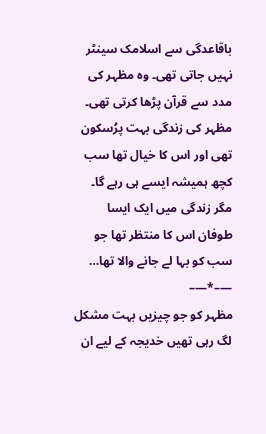باقاعدگی سے اسلامک سینٹر نہیں جاتی تھی۔ وہ مظہر کی مدد سے قرآن پڑھا کرتی تھی۔ مظہر کی زندگی بہت پرُسکون تھی اور اس کا خیال تھا سب کچھ ہمیشہ ایسے ہی رہے گا۔ مگر زندگی میں ایک ایسا طوفان اس کا منتظر تھا جو سب کو بہا لے جانے والا تھا…
—–*—–
مظہر کو جو چیزیں بہت مشکل لگ رہی تھیں خدیجہ کے لیے ان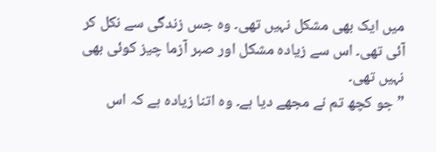میں ایک بھی مشکل نہیں تھی۔ وہ جس زندگی سے نکل کر آئی تھی۔ اس سے زیادہ مشکل اور صبر آزما چیز کوئی بھی نہیں تھی۔
”جو کچھ تم نے مجھے دیا ہے۔ وہ اتنا زیادہ ہے کہ اس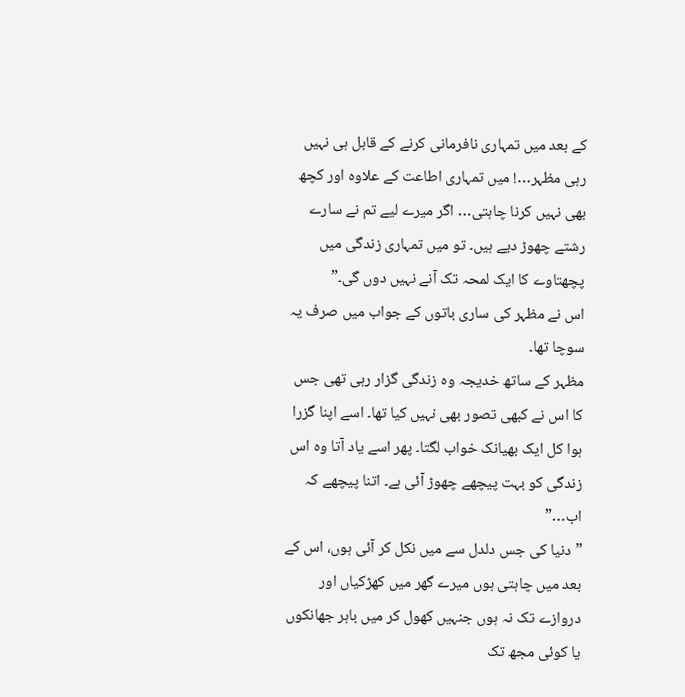کے بعد میں تمہاری نافرمانی کرنے کے قابل ہی نہیں رہی مظہر…! میں تمہاری اطاعت کے علاوہ اور کچھ بھی نہیں کرنا چاہتی… اگر میرے لیے تم نے سارے رشتے چھوڑ دیے ہیں۔ تو میں تمہاری زندگی میں پچھتاوے کا ایک لمحہ تک آنے نہیں دوں گی۔”
اس نے مظہر کی ساری باتوں کے جواب میں صرف یہ سوچا تھا۔
مظہر کے ساتھ خدیجہ وہ زندگی گزار رہی تھی جس کا اس نے کبھی تصور بھی نہیں کیا تھا۔ اسے اپنا گزرا ہوا کل ایک بھیانک خواب لگتا۔ پھر اسے یاد آتا وہ اس زندگی کو بہت پیچھے چھوڑ آئی ہے۔ اتنا پیچھے کہ اب…”
”دنیا کی جس دلدل سے میں نکل کر آئی ہوں، اس کے بعد میں چاہتی ہوں میرے گھر میں کھڑکیاں اور دروازے تک نہ ہوں جنہیں کھول کر میں باہر جھانکوں یا کوئی مجھ تک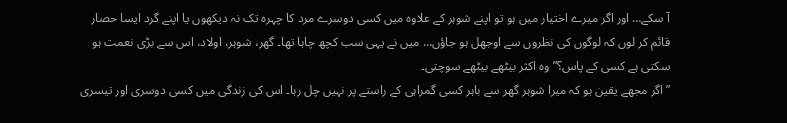آ سکے… اور اگر میرے اختیار میں ہو تو اپنے شوہر کے علاوہ میں کسی دوسرے مرد کا چہرہ تک نہ دیکھوں یا اپنے گرد ایسا حصار قائم کر لوں کہ لوگوں کی نظروں سے اوجھل ہو جاؤں… میں نے یہی سب کچھ چاہا تھا۔ گھر، شوہر، اولاد، اس سے بڑی نعمت ہو سکتی ہے کسی کے پاس؟” وہ اکثر بیٹھے بیٹھے سوچتی۔
”اگر مجھے یقین ہو کہ میرا شوہر گھر سے باہر کسی گمراہی کے راستے پر نہیں چل رہا۔ اس کی زندگی میں کسی دوسری اور تیسری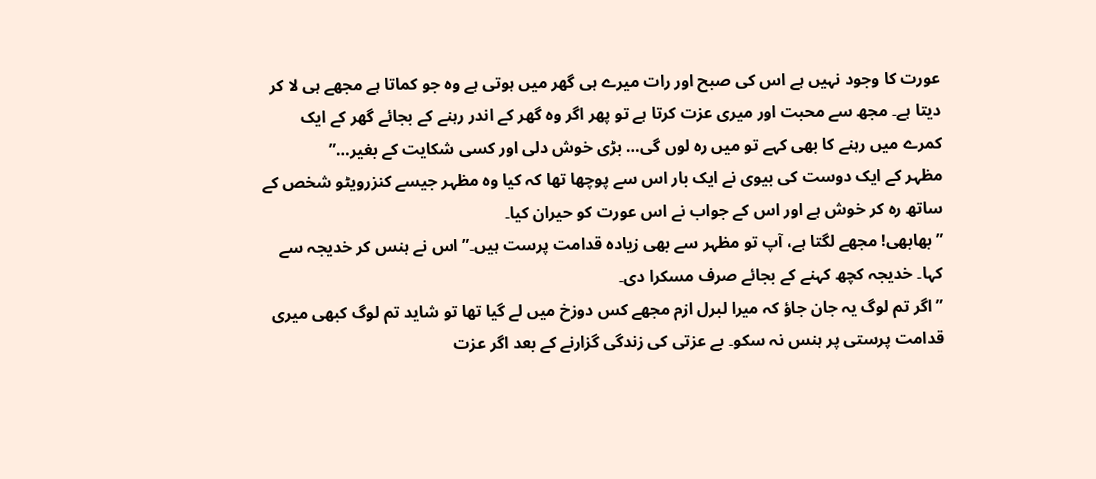عورت کا وجود نہیں ہے اس کی صبح اور رات میرے ہی گھر میں ہوتی ہے وہ جو کماتا ہے مجھے ہی لا کر دیتا ہے۔ مجھ سے محبت اور میری عزت کرتا ہے تو پھر اگر وہ گھر کے اندر رہنے کے بجائے گھر کے ایک کمرے میں رہنے کا بھی کہے تو میں رہ لوں گی… بڑی خوش دلی اور کسی شکایت کے بغیر…”
مظہر کے ایک دوست کی بیوی نے ایک بار اس سے پوچھا تھا کہ کیا وہ مظہر جیسے کنزرویٹو شخص کے ساتھ رہ کر خوش ہے اور اس کے جواب نے اس عورت کو حیران کیا۔
”بھابھی! مجھے لگتا ہے، آپ تو مظہر سے بھی زیادہ قدامت پرست ہیں۔” اس نے ہنس کر خدیجہ سے کہا۔ خدیجہ کچھ کہنے کے بجائے صرف مسکرا دی۔
”اگر تم لوگ یہ جان جاؤ کہ میرا لبرل ازم مجھے کس دوزخ میں لے گیا تھا تو شاید تم لوگ کبھی میری قدامت پرستی پر ہنس نہ سکو۔ بے عزتی کی زندگی گزارنے کے بعد اگر عزت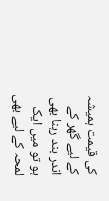کی قیمت ہمیشہ کے لیے گھر کے اندر بند رہنا بھی ہو تو میں ایک لمحہ کے لیے بھی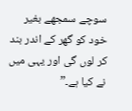سوچے سمجھے بغیر خود کو گھر کے اندر بند کر لوں گی اور یہی میں نے کیا ہے۔”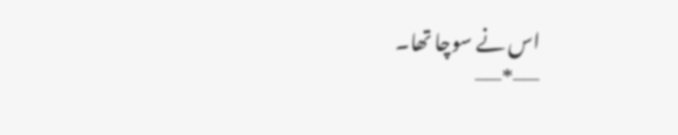اس نے سوچا تھا۔
—–*—–